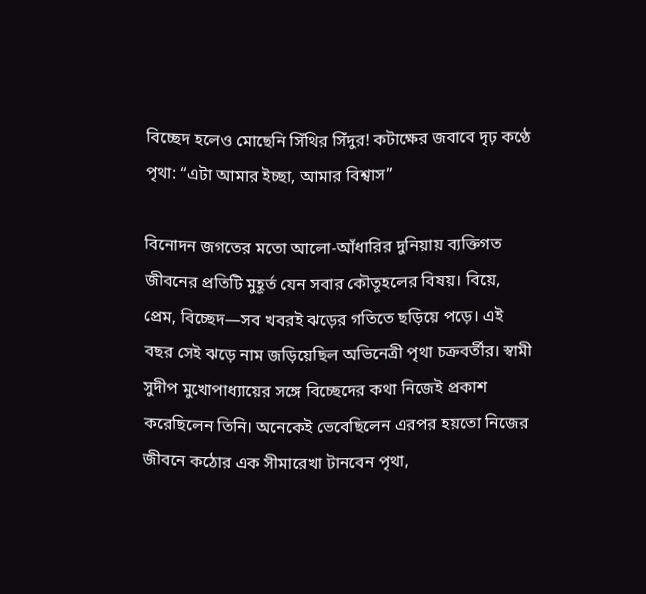বিচ্ছেদ হলেও মোছেনি সিঁথির সিঁদুর! কটাক্ষের জবাবে দৃঢ় কণ্ঠে পৃথা: “এটা আমার ইচ্ছা, আমার বিশ্বাস”

বিনোদন জগতের মতো আলো-আঁধারির দুনিয়ায় ব্যক্তিগত জীবনের প্রতিটি মুহূর্ত যেন সবার কৌতূহলের বিষয়। বিয়ে, প্রেম, বিচ্ছেদ—সব খবরই ঝড়ের গতিতে ছড়িয়ে পড়ে। এই বছর সেই ঝড়ে নাম জড়িয়েছিল অভিনেত্রী পৃথা চক্রবর্তীর। স্বামী সুদীপ মুখোপাধ্যায়ের সঙ্গে বিচ্ছেদের কথা নিজেই প্রকাশ করেছিলেন তিনি। অনেকেই ভেবেছিলেন এরপর হয়তো নিজের জীবনে কঠোর এক সীমারেখা টানবেন পৃথা,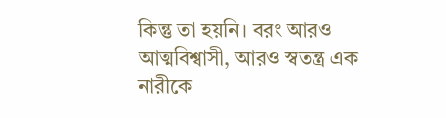কিন্তু তা হয়নি। বরং আরও আত্মবিশ্বাসী, আরও স্বতন্ত্র এক নারীকে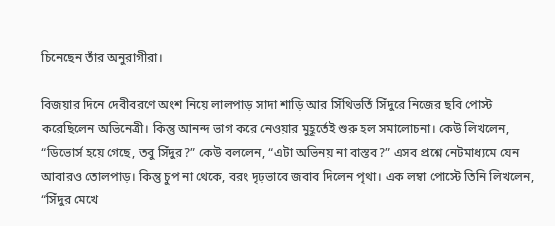চিনেছেন তাঁর অনুরাগীরা।

বিজয়ার দিনে দেবীবরণে অংশ নিয়ে লালপাড় সাদা শাড়ি আর সিঁথিভর্তি সিঁদুরে নিজের ছবি পোস্ট করেছিলেন অভিনেত্রী। কিন্তু আনন্দ ভাগ করে নেওয়ার মুহূর্তেই শুরু হল সমালোচনা। কেউ লিখলেন, “ডিভোর্স হয়ে গেছে, তবু সিঁদুর?” কেউ বললেন, “এটা অভিনয় না বাস্তব?” এসব প্রশ্নে নেটমাধ্যমে যেন আবারও তোলপাড়। কিন্তু চুপ না থেকে, বরং দৃঢ়ভাবে জবাব দিলেন পৃথা। এক লম্বা পোস্টে তিনি লিখলেন, “সিঁদুর মেখে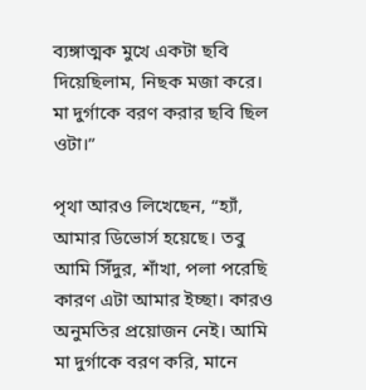ব্যঙ্গাত্মক মুখে একটা ছবি দিয়েছিলাম, নিছক মজা করে। মা দুর্গাকে বরণ করার ছবি ছিল ওটা।”

পৃথা আরও লিখেছেন, “হ্যাঁ, আমার ডিভোর্স হয়েছে। তবু আমি সিঁদুর, শাঁখা, পলা পরেছি কারণ এটা আমার ইচ্ছা। কারও অনুমতির প্রয়োজন নেই। আমি মা দুর্গাকে বরণ করি, মানে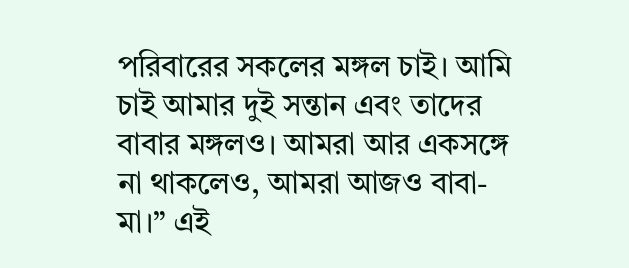পরিবারের সকলের মঙ্গল চাই। আমি চাই আমার দুই সন্তান এবং তাদের বাবার মঙ্গলও। আমরা আর একসঙ্গে না থাকলেও, আমরা আজও বাবা-মা।” এই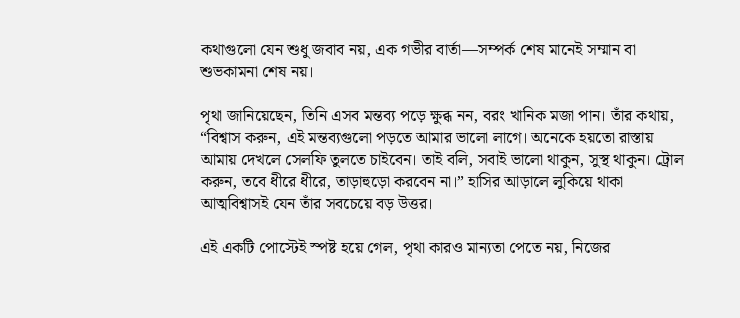কথাগুলো যেন শুধু জবাব নয়, এক গভীর বার্তা—সম্পর্ক শেষ মানেই সম্মান বা শুভকামনা শেষ নয়।

পৃথা জানিয়েছেন, তিনি এসব মন্তব্য পড়ে ক্ষুব্ধ নন, বরং খানিক মজা পান। তাঁর কথায়, “বিশ্বাস করুন, এই মন্তব্যগুলো পড়তে আমার ভালো লাগে। অনেকে হয়তো রাস্তায় আমায় দেখলে সেলফি তুলতে চাইবেন। তাই বলি, সবাই ভালো থাকুন, সুস্থ থাকুন। ট্রোল করুন, তবে ধীরে ধীরে, তাড়াহুড়ো করবেন না।” হাসির আড়ালে লুকিয়ে থাকা আত্মবিশ্বাসই যেন তাঁর সবচেয়ে বড় উত্তর।

এই একটি পোস্টেই স্পষ্ট হয়ে গেল, পৃথা কারও মান্যতা পেতে নয়, নিজের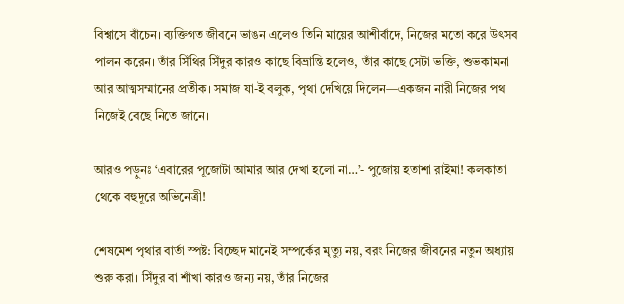বিশ্বাসে বাঁচেন। ব্যক্তিগত জীবনে ভাঙন এলেও তিনি মায়ের আশীর্বাদে, নিজের মতো করে উৎসব পালন করেন। তাঁর সিঁথির সিঁদুর কারও কাছে বিভ্রান্তি হলেও, তাঁর কাছে সেটা ভক্তি, শুভকামনা আর আত্মসম্মানের প্রতীক। সমাজ যা-ই বলুক, পৃথা দেখিয়ে দিলেন—একজন নারী নিজের পথ নিজেই বেছে নিতে জানে।

আরও পড়ুনঃ ‘এবারের পূজোটা আমার আর দেখা হলো না…’- পুজোয় হতাশা রাইমা! কলকাতা থেকে বহুদূরে অভিনেত্রী!

শেষমেশ পৃথার বার্তা স্পষ্ট: বিচ্ছেদ মানেই সম্পর্কের মৃত্যু নয়, বরং নিজের জীবনের নতুন অধ্যায় শুরু করা। সিঁদুর বা শাঁখা কারও জন্য নয়, তাঁর নিজের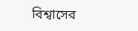বিশ্বাসের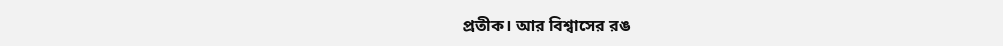প্রতীক। আর বিশ্বাসের রঙ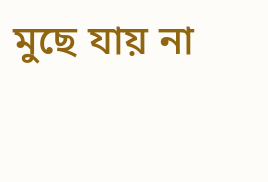মুছে যায় না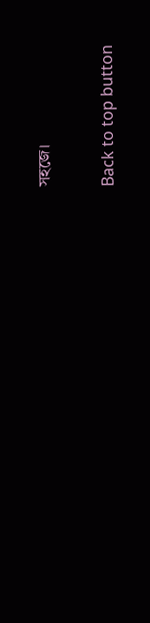সহজে।

Back to top button